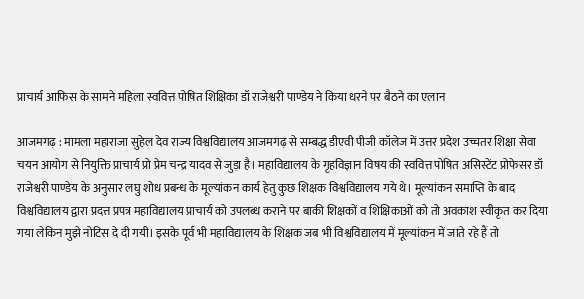प्राचार्य आफिस के सामने महिला स्ववित्त पोषित शिक्षिका डॉ राजेश्वरी पाण्डेय ने किया धरने पर बैठने का एलान

आजमगढ़ : मामला महाराजा सुहेल देव राज्य विश्वविद्यालय आजमगढ़ से सम्बद्ध डीएवी पीजी कॉलेज में उत्तर प्रदेश उच्चतर शिक्षा सेवा चयन आयोग से नियुक्ति प्राचार्य प्रो प्रेम चन्द्र यादव से जुड़ा है। महाविद्यालय के गृहविज्ञान विषय की स्ववित्त पोषित असिस्टेंट प्रोफेसर डॉ राजेश्वरी पाण्डेय के अनुसार लघु शोध प्रबन्ध के मूल्यांकन कार्य हेतु कुछ शिक्षक विश्वविद्यालय गये थे। मूल्यांकन समाप्ति के बाद विश्वविद्यालय द्वारा प्रदत्त प्रपत्र महाविद्यालय प्राचार्य को उपलब्ध कराने पर बाकी शिक्षकों व शिक्षिकाओं को तो अवकाश स्वीकृत कर दिया गया लेकिन मुझे नोटिस दे दी गयी। इसके पूर्व भी महाविद्यालय के शिक्षक जब भी विश्वविद्यालय में मूल्यांकन में जाते रहे हैं तो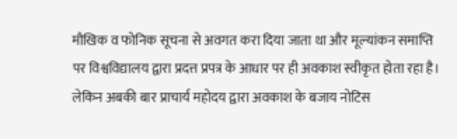मौखिक व फोनिक सूचना से अवगत करा दिया जाता था और मूल्यांकन समाप्ति पर विश्वविद्यालय द्वारा प्रदत्त प्रपत्र के आधार पर ही अवकाश स्वीकृत होता रहा है। लेकिन अबकी बार प्राचार्य महोदय द्वारा अवकाश के बजाय नोटिस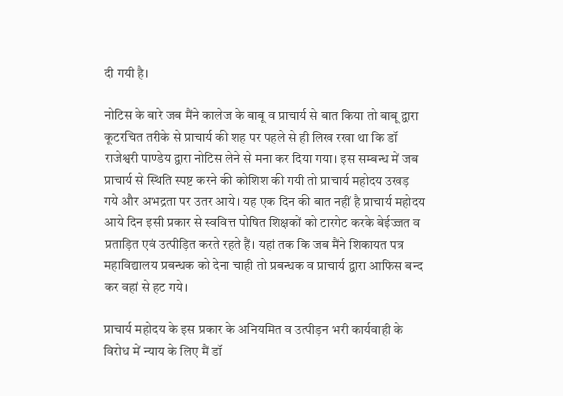दी गयी है।

नोटिस के बारे जब मैंने कालेज के बाबू व प्राचार्य से बात किया तो बाबू द्वारा कूटरचित तरीके से प्राचार्य की शह पर पहले से ही लिख रखा था कि डॉ राजेश्वरी पाण्डेय द्वारा नोटिस लेने से मना कर दिया गया। इस सम्बन्ध में जब प्राचार्य से स्थिति स्पष्ट करने की कोशिश की गयी तो प्राचार्य महोदय उखड़ गये और अभद्रता पर उतर आये। यह एक दिन की बात नहीं है प्राचार्य महोदय आये दिन इसी प्रकार से स्ववित्त पोषित शिक्षकों को टारगेट करके बेईज्जत व प्रताड़ित एवं उत्पीड़ित करते रहते हैं। यहां तक कि जब मैंने शिकायत पत्र महाविद्यालय प्रबन्धक को देना चाही तो प्रबन्धक व प्राचार्य द्वारा आफिस बन्द कर वहां से हट गये।

प्राचार्य महोदय के इस प्रकार के अनियमित व उत्पीड़न भरी कार्यवाही के विरोध में न्याय के लिए मैं डॉ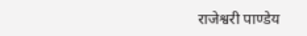राजेश्वरी पाण्डेय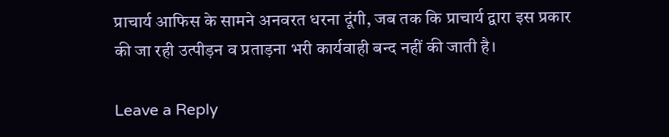प्राचार्य आफिस के सामने अनवरत धरना दूंगी, जब तक कि प्राचार्य द्वारा इस प्रकार की जा रही उत्पीड़न व प्रताड़ना भरी कार्यवाही बन्द नहीं की जाती है।

Leave a Reply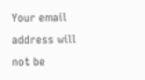Your email address will not be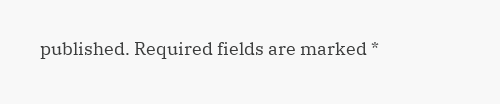published. Required fields are marked *